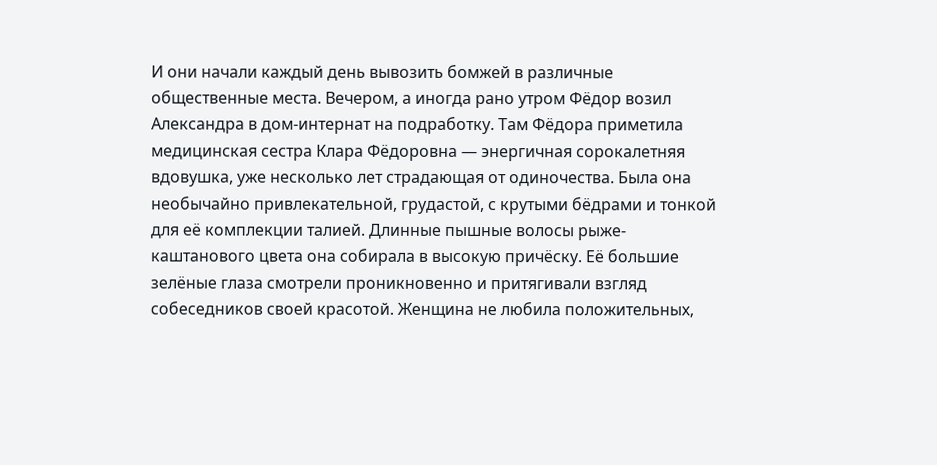И они начали каждый день вывозить бомжей в различные общественные места. Вечером, а иногда рано утром Фёдор возил Александра в дом-интернат на подработку. Там Фёдора приметила медицинская сестра Клара Фёдоровна — энергичная сорокалетняя вдовушка, уже несколько лет страдающая от одиночества. Была она необычайно привлекательной, грудастой, с крутыми бёдрами и тонкой для её комплекции талией. Длинные пышные волосы рыже-каштанового цвета она собирала в высокую причёску. Её большие зелёные глаза смотрели проникновенно и притягивали взгляд собеседников своей красотой. Женщина не любила положительных,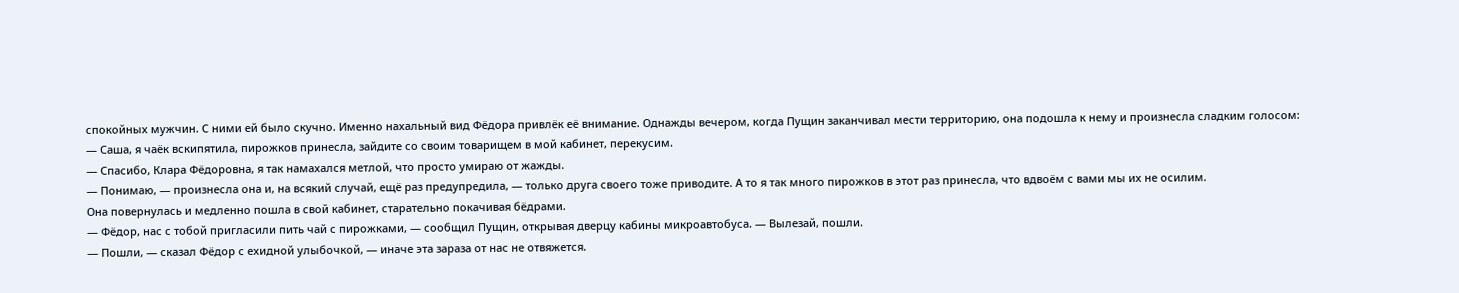спокойных мужчин. С ними ей было скучно. Именно нахальный вид Фёдора привлёк её внимание. Однажды вечером, когда Пущин заканчивал мести территорию, она подошла к нему и произнесла сладким голосом:
— Саша, я чаёк вскипятила, пирожков принесла, зайдите со своим товарищем в мой кабинет, перекусим.
— Спасибо, Клара Фёдоровна, я так намахался метлой, что просто умираю от жажды.
— Понимаю, — произнесла она и, на всякий случай, ещё раз предупредила, — только друга своего тоже приводите. А то я так много пирожков в этот раз принесла, что вдвоём с вами мы их не осилим.
Она повернулась и медленно пошла в свой кабинет, старательно покачивая бёдрами.
— Фёдор, нас с тобой пригласили пить чай с пирожками, — сообщил Пущин, открывая дверцу кабины микроавтобуса. — Вылезай, пошли.
— Пошли, — сказал Фёдор с ехидной улыбочкой, — иначе эта зараза от нас не отвяжется.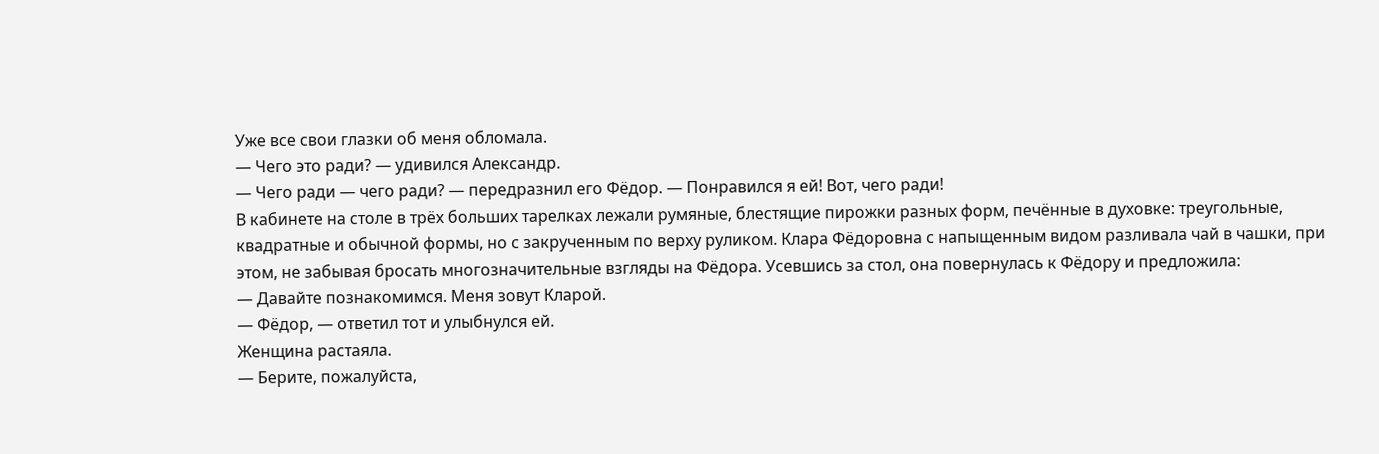Уже все свои глазки об меня обломала.
— Чего это ради? — удивился Александр.
— Чего ради — чего ради? — передразнил его Фёдор. — Понравился я ей! Вот, чего ради!
В кабинете на столе в трёх больших тарелках лежали румяные, блестящие пирожки разных форм, печённые в духовке: треугольные, квадратные и обычной формы, но с закрученным по верху руликом. Клара Фёдоровна с напыщенным видом разливала чай в чашки, при этом, не забывая бросать многозначительные взгляды на Фёдора. Усевшись за стол, она повернулась к Фёдору и предложила:
— Давайте познакомимся. Меня зовут Кларой.
— Фёдор, — ответил тот и улыбнулся ей.
Женщина растаяла.
— Берите, пожалуйста,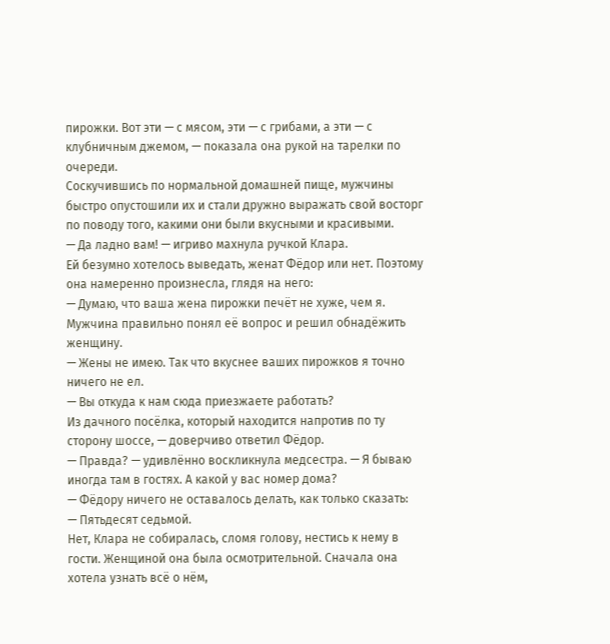пирожки. Вот эти — с мясом, эти — с грибами, а эти — с клубничным джемом, — показала она рукой на тарелки по очереди.
Соскучившись по нормальной домашней пище, мужчины быстро опустошили их и стали дружно выражать свой восторг по поводу того, какими они были вкусными и красивыми.
— Да ладно вам! — игриво махнула ручкой Клара.
Ей безумно хотелось выведать, женат Фёдор или нет. Поэтому она намеренно произнесла, глядя на него:
— Думаю, что ваша жена пирожки печёт не хуже, чем я.
Мужчина правильно понял её вопрос и решил обнадёжить женщину.
— Жены не имею. Так что вкуснее ваших пирожков я точно ничего не ел.
— Вы откуда к нам сюда приезжаете работать?
Из дачного посёлка, который находится напротив по ту сторону шоссе, — доверчиво ответил Фёдор.
— Правда? — удивлённо воскликнула медсестра. — Я бываю иногда там в гостях. А какой у вас номер дома?
— Фёдору ничего не оставалось делать, как только сказать:
— Пятьдесят седьмой.
Нет, Клара не собиралась, сломя голову, нестись к нему в гости. Женщиной она была осмотрительной. Сначала она хотела узнать всё о нём,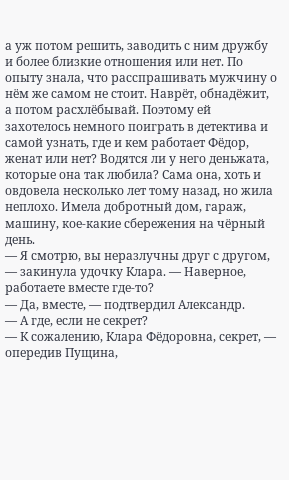а уж потом решить, заводить с ним дружбу и более близкие отношения или нет. По опыту знала, что расспрашивать мужчину о нём же самом не стоит. Наврёт, обнадёжит, а потом расхлёбывай. Поэтому ей захотелось немного поиграть в детектива и самой узнать, где и кем работает Фёдор, женат или нет? Водятся ли у него деньжата, которые она так любила? Сама она, хоть и овдовела несколько лет тому назад, но жила неплохо. Имела добротный дом, гараж, машину, кое-какие сбережения на чёрный день.
— Я смотрю, вы неразлучны друг с другом, — закинула удочку Клара. — Наверное, работаете вместе где-то?
— Да, вместе, — подтвердил Александр.
— А где, если не секрет?
— К сожалению, Клара Фёдоровна, секрет, — опередив Пущина,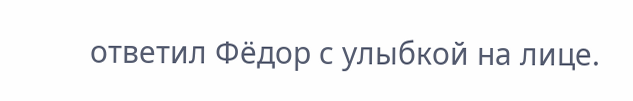ответил Фёдор с улыбкой на лице.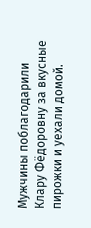Мужчины поблагодарили Клару Фёдоровну за вкусные пирожки и уехали домой.